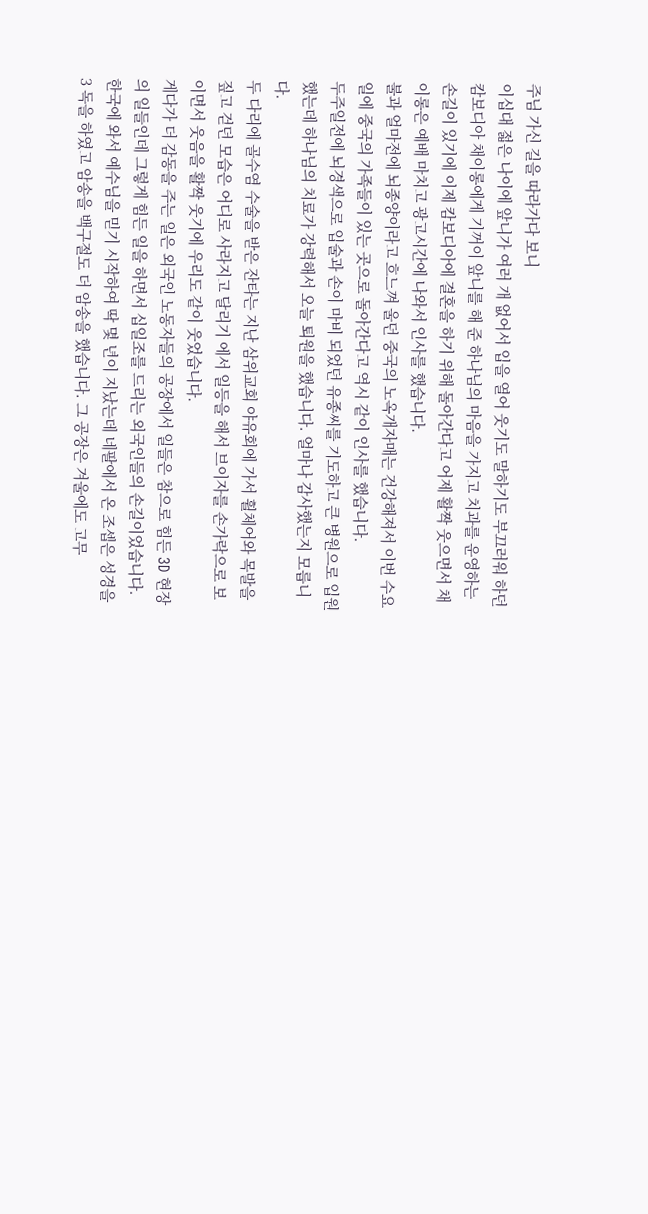주님 가신 길을 따라가다 보니
이십대 젋은 나이에 앞니가 여러 개 없어서 입을 열어 웃기도 말하기도 부끄러워 하던 캄보디아 채이롱에게 기꺼이 앞니를 해 준 하나님의 마음을 가지고 치과를 운영하는 손길이 있기에 이제 캄보디아에 결혼을 하기 위해 돌아간다고 어제 활짝 웃으면서 채이롱은 예배 마치고 광고시간에 나와서 인사를 했습니다.
불과 얼마전에 뇌종양이라고 흐느껴 울던 중국의 노옥개자매는 건강해져서 이번 수요일에 중국의 가족들이 있는 곳으로 돌아간다고 역시 같이 인사를 했습니다.
두주일전에 뇌경색으로 입술과 손이 마비 되었던 유종씨를 기도하고 큰 병원으로 입원했는데 하나님의 치료가 강력해서 오늘 퇴원을 했습니다. 얼마나 감사했는지 모릅니다.
두 다리에 골수염 수술을 받은 잔타는 지난 삼위교회 야유회에 가서 휠체어와 목발을 짚고 걷던 모습은 어디로 사라지고 달리기 에서 일등을 해서 브이자를 손가락으로 보이면서 웃음을 활짝 웃기에 우리도 같이 웃었습니다.
게다가 더 감동을 주는 일은 외국인 노동자들의 공장에서 일들은 참으로 힘든 3D 현장의 일들인데 그렇게 힘든 일을 하면서 십일조를 드리는 외국인들의 손길이었습니다. 한국에 와서 예수님을 믿기 시작하여 딱 몇 년이 지났는데 네팔에서 온 조셉은 성경을 3 독을 하였고 암송을 백구절도 더 암송을 했습니다. 그 공장은 겨울에도 고무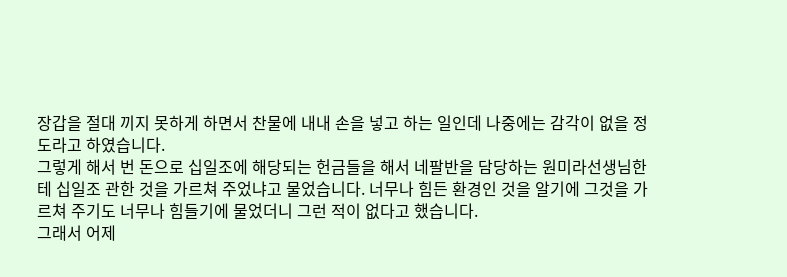장갑을 절대 끼지 못하게 하면서 찬물에 내내 손을 넣고 하는 일인데 나중에는 감각이 없을 정도라고 하였습니다.
그렇게 해서 번 돈으로 십일조에 해당되는 헌금들을 해서 네팔반을 담당하는 원미라선생님한테 십일조 관한 것을 가르쳐 주었냐고 물었습니다. 너무나 힘든 환경인 것을 알기에 그것을 가르쳐 주기도 너무나 힘들기에 물었더니 그런 적이 없다고 했습니다.
그래서 어제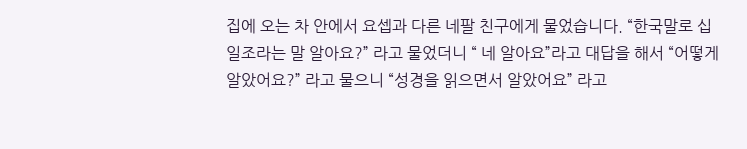집에 오는 차 안에서 요셉과 다른 네팔 친구에게 물었습니다. “한국말로 십일조라는 말 알아요?” 라고 물었더니 “ 네 알아요”라고 대답을 해서 “어떻게 알았어요?” 라고 물으니 “성경을 읽으면서 알았어요” 라고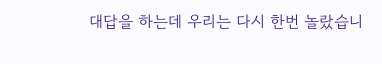대답을 하는데 우리는 다시 한번 놀랐습니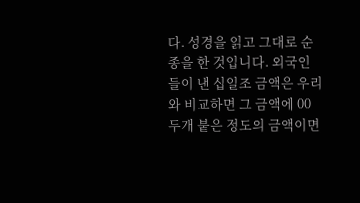다. 성경을 읽고 그대로 순종을 한 것입니다. 외국인들이 낸 십일조 금액은 우리와 비교하면 그 금액에 00 두개 붙은 정도의 금액이면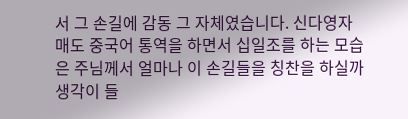서 그 손길에 감동 그 자체였습니다. 신다영자매도 중국어 통역을 하면서 십일조를 하는 모습은 주님께서 얼마나 이 손길들을 칭찬을 하실까 생각이 들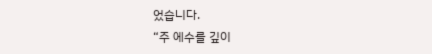었습니다.
“주 에수를 깊이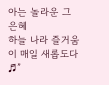아는 놀라운 그 은혜
하늘 나라 즐거움이 매일 새롭도다♬”